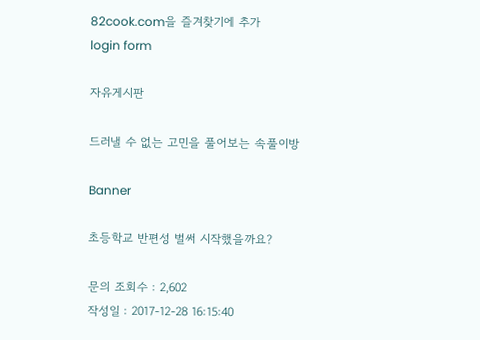82cook.com을 즐겨찾기에 추가
login form

자유게시판

드러낼 수 없는 고민을 풀어보는 속풀이방

Banner

초등학교 반편성 벌써 시작했을까요?

문의 조회수 : 2,602
작성일 : 2017-12-28 16:15:40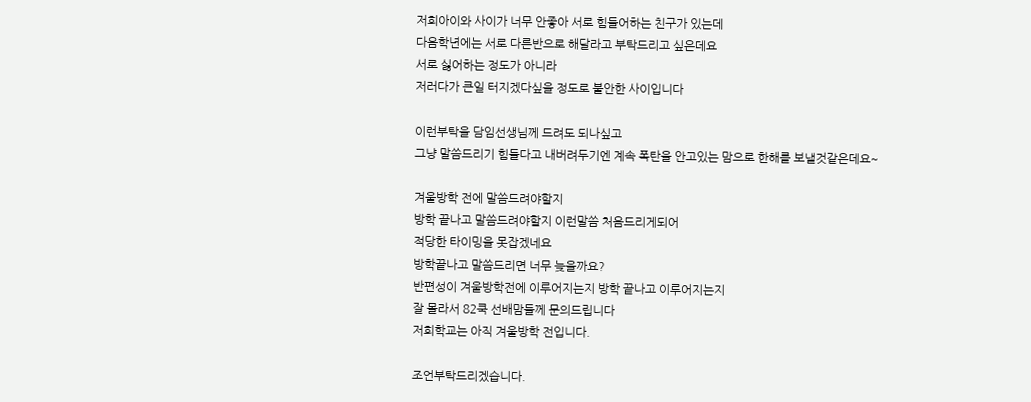저희아이와 사이가 너무 안좋아 서로 힘들어하는 친구가 있는데
다음학년에는 서로 다른반으로 해달라고 부탁드리고 싶은데요
서로 싫어하는 정도가 아니라
저러다가 큰일 터지겠다싶을 정도로 불안한 사이입니다

이런부탁을 담임선생님께 드려도 되나싶고
그냥 말씀드리기 힘들다고 내버려두기엔 계속 폭탄을 안고있는 맘으로 한해를 보낼것같은데요~

겨울방학 전에 말씀드려야할지
방학 끝나고 말씀드려야할지 이런말씀 처음드리게되어
적당한 타이밍을 못잡겠네요
방학끝나고 말씀드리면 너무 늦을까요?
반편성이 겨울방학전에 이루어지는지 방학 끝나고 이루어지는지
잘 몰라서 82쿡 선배맘들께 문의드립니다
저희학교는 아직 겨울방학 전입니다.

조언부탁드리겠습니다.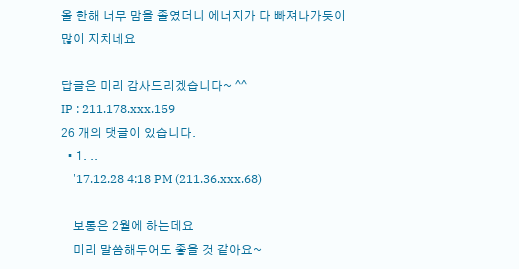올 한해 너무 맘을 졸였더니 에너지가 다 빠져나가듯이
많이 지치네요

답글은 미리 감사드리겠습니다~ ^^
IP : 211.178.xxx.159
26 개의 댓글이 있습니다.
  • 1. ..
    '17.12.28 4:18 PM (211.36.xxx.68)

    보통은 2월에 하는데요
    미리 말씀해두어도 좋을 것 같아요~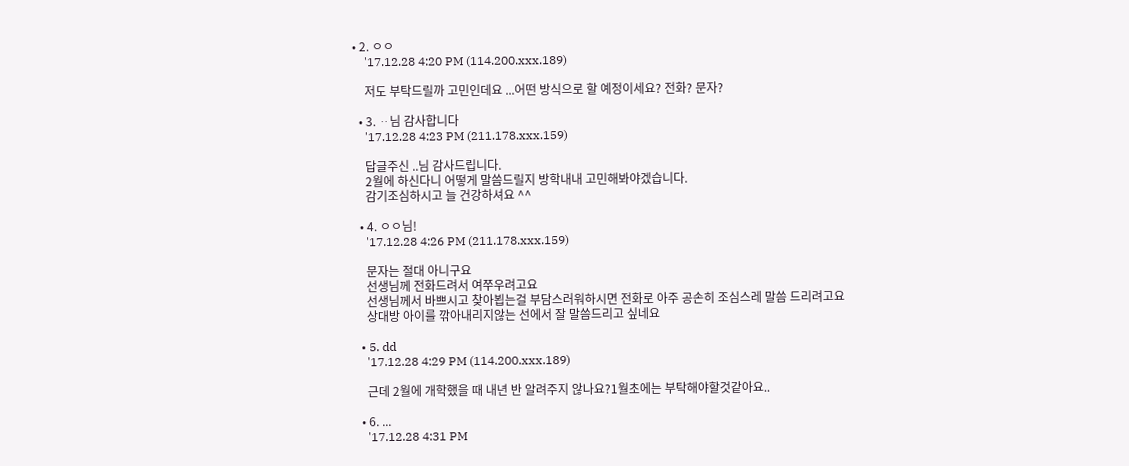• 2. ㅇㅇ
    '17.12.28 4:20 PM (114.200.xxx.189)

    저도 부탁드릴까 고민인데요 ...어떤 방식으로 할 예정이세요? 전화? 문자?

  • 3. ᆢ님 감사합니다
    '17.12.28 4:23 PM (211.178.xxx.159)

    답글주신 ..님 감사드립니다.
    2월에 하신다니 어떻게 말씀드릴지 방학내내 고민해봐야겠습니다.
    감기조심하시고 늘 건강하셔요 ^^

  • 4. ㅇㅇ님!
    '17.12.28 4:26 PM (211.178.xxx.159)

    문자는 절대 아니구요
    선생님께 전화드려서 여쭈우려고요
    선생님께서 바쁘시고 찾아뵙는걸 부담스러워하시면 전화로 아주 공손히 조심스레 말씀 드리려고요
    상대방 아이를 깎아내리지않는 선에서 잘 말씀드리고 싶네요

  • 5. dd
    '17.12.28 4:29 PM (114.200.xxx.189)

    근데 2월에 개학했을 때 내년 반 알려주지 않나요?1월초에는 부탁해야할것같아요..

  • 6. ...
    '17.12.28 4:31 PM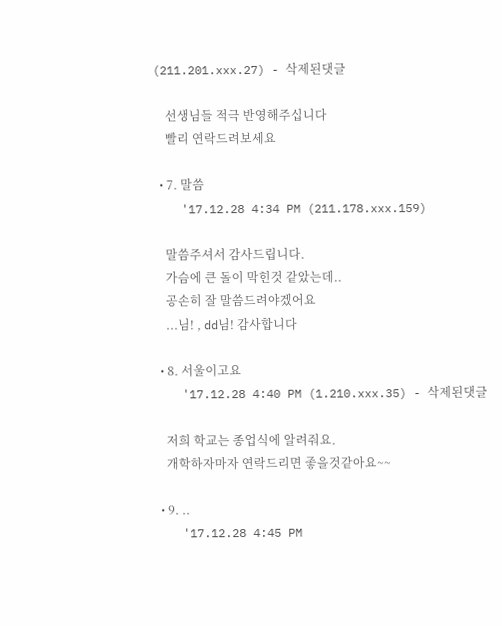(211.201.xxx.27) - 삭제된댓글

    선생님들 적극 반영해주십니다
    빨리 연락드려보세요

  • 7. 말씀
    '17.12.28 4:34 PM (211.178.xxx.159)

    말씀주셔서 감사드립니다.
    가슴에 큰 돌이 막힌것 같았는데..
    공손히 잘 말씀드려야겠어요
    ...님! , dd님! 감사합니다

  • 8. 서울이고요
    '17.12.28 4:40 PM (1.210.xxx.35) - 삭제된댓글

    저희 학교는 종업식에 알려줘요.
    개학하자마자 연락드리면 좋을것같아요~~

  • 9. ..
    '17.12.28 4:45 PM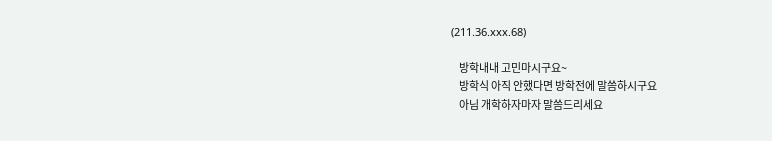(211.36.xxx.68)

    방학내내 고민마시구요~
    방학식 아직 안했다면 방학전에 말씀하시구요
    아님 개학하자마자 말씀드리세요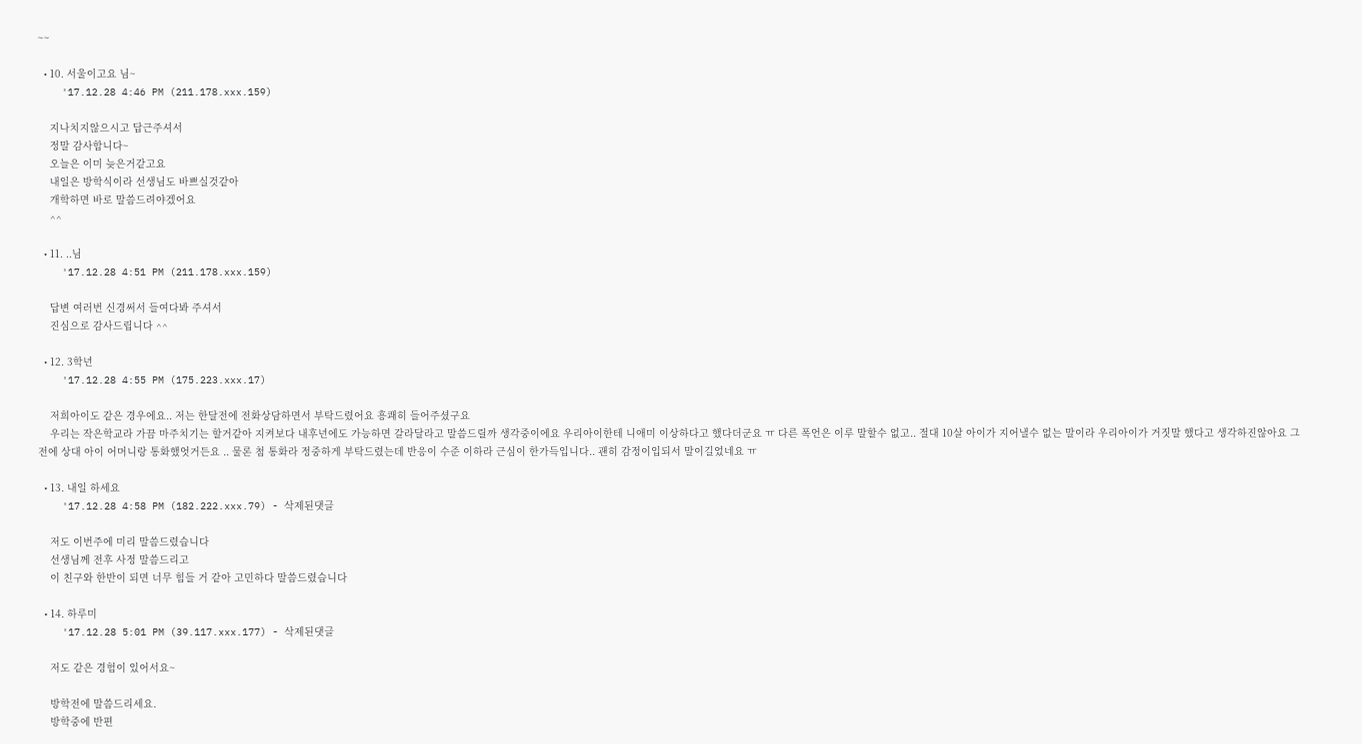~~

  • 10. 서울이고요 님~
    '17.12.28 4:46 PM (211.178.xxx.159)

    지나치지않으시고 답근주셔서
    정말 감사합니다~
    오늘은 이미 늦은거같고요
    내일은 방학식이라 선생님도 바쁘실것같아
    개학하면 바로 말씀드려야겠어요
    ^^

  • 11. ..님
    '17.12.28 4:51 PM (211.178.xxx.159)

    답변 여러번 신경써서 들여다봐 주셔서
    진심으로 감사드립니다 ^^

  • 12. 3학년
    '17.12.28 4:55 PM (175.223.xxx.17)

    저희아이도 같은 경우에요.. 저는 한달전에 전화상담하면서 부탁드렸어요 흥쾌히 들어주셨구요
    우리는 작은학교라 가끔 마주치기는 할거같아 지켜보다 내후년에도 가능하면 갈라달라고 말씀드릴까 생각중이에요 우리아이한테 니애미 이상하다고 했다더군요 ㅠ 다른 폭언은 이루 말할수 없고.. 절대 10살 아이가 지어낼수 없는 말이라 우리아이가 거짓말 했다고 생각하진않아요 그전에 상대 아이 어머니랑 통화했엇거든요 .. 물론 첨 통화라 정중하게 부탁드렸는데 반응이 수준 이하라 근심이 한가득입니다.. 괜히 감정이입되서 말이길었네요 ㅠ

  • 13. 내일 하세요
    '17.12.28 4:58 PM (182.222.xxx.79) - 삭제된댓글

    저도 이번주에 미리 말씀드렸습니다
    선생님께 전후 사정 말씀드리고
    이 친구와 한반이 되면 너무 힘들 거 같아 고민하다 말씀드렸습니다

  • 14. 하루미
    '17.12.28 5:01 PM (39.117.xxx.177) - 삭제된댓글

    저도 같은 경험이 있어서요~

    방학전에 말씀드리세요.
    방학중에 반편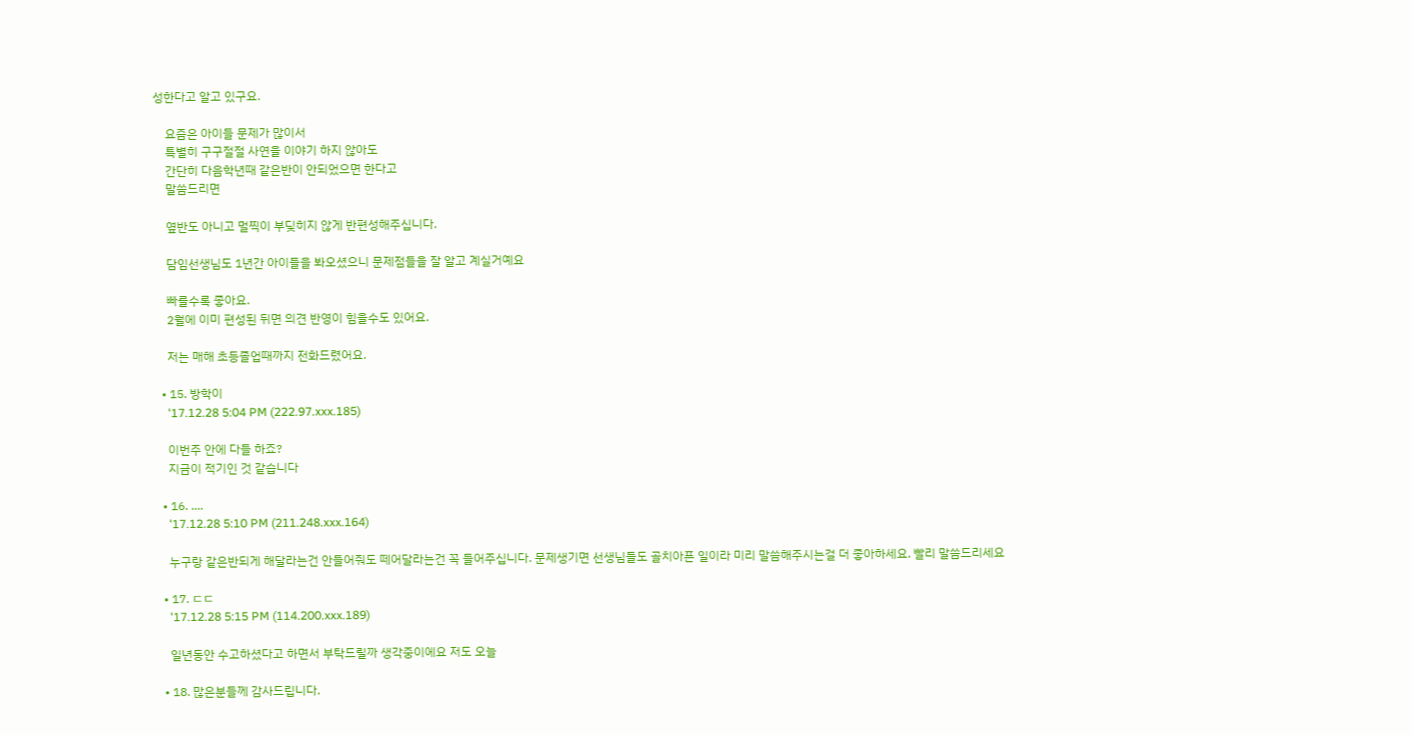성한다고 알고 있구요.

    요즘은 아이들 문제가 많이서
    특별히 구구절절 사연을 이야기 하지 않아도
    간단히 다음학년때 같은반이 안되었으면 한다고
    말씀드리면

    옆반도 아니고 멀찍이 부딪히지 않게 반편성해주십니다.

    담임선생님도 1년간 아이들을 봐오셨으니 문제점들을 잘 알고 계실거예요

    빠를수록 좋아요.
    2월에 이미 편성된 뒤면 의견 반영이 힘을수도 있어요.

    저는 매해 초등졸업때까지 전화드렸어요.

  • 15. 방학이
    '17.12.28 5:04 PM (222.97.xxx.185)

    이번주 안에 다들 하죠?
    지금이 적기인 것 같습니다

  • 16. ....
    '17.12.28 5:10 PM (211.248.xxx.164)

    누구랑 같은반되게 해달라는건 안들어줘도 떼어달라는건 꼭 들어주십니다. 문제생기면 선생님들도 골치아픈 일이라 미리 말씀해주시는걸 더 좋아하세요. 빨리 말씀드리세요

  • 17. ㄷㄷ
    '17.12.28 5:15 PM (114.200.xxx.189)

    일년동안 수고하셨다고 하면서 부탁드릴까 생각중이에요 저도 오늘

  • 18. 많은분들께 감사드립니다.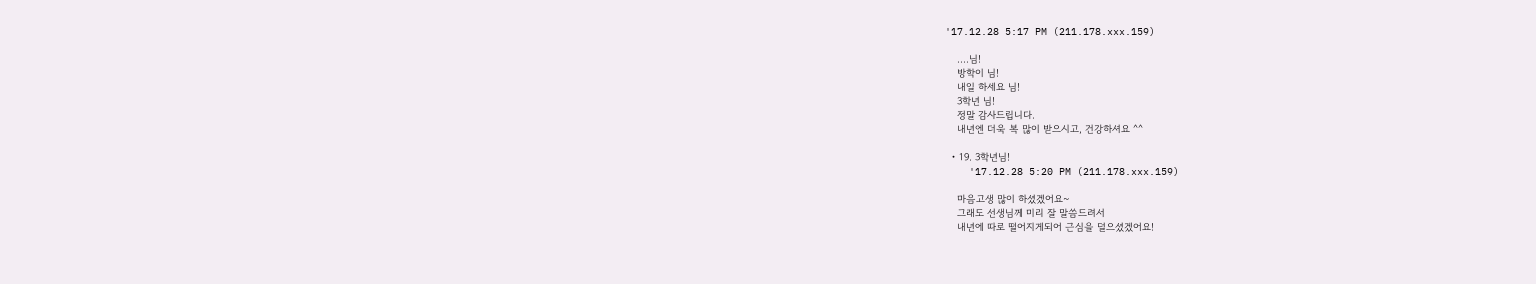'17.12.28 5:17 PM (211.178.xxx.159)

    ....님!
    방학이 님!
    내일 하세요 님!
    3학년 님!
    정말 감사드립니다.
    내년엔 더욱 복 많이 받으시고, 건강하셔요 ^^

  • 19. 3학년님!
    '17.12.28 5:20 PM (211.178.xxx.159)

    마음고생 많이 하셨겠어요~
    그래도 선생님께 미리 잘 말씀드려서
    내년에 따로 떨어지게되어 근심을 덜으셨겠어요!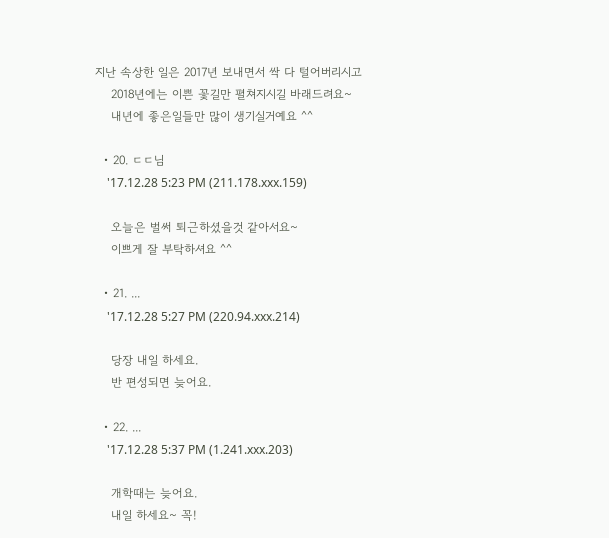지난 속상한 일은 2017년 보내면서 싹 다 털어버리시고
    2018년에는 이쁜 꽃길만 펼쳐지시길 바래드려요~
    내년에 좋은일들만 많이 생기실거예요 ^^

  • 20. ㄷㄷ님
    '17.12.28 5:23 PM (211.178.xxx.159)

    오늘은 벌써 퇴근하셨을것 같아서요~
    이쁘게 잘 부탁하셔요 ^^

  • 21. ...
    '17.12.28 5:27 PM (220.94.xxx.214)

    당장 내일 하세요.
    반 편성되면 늦어요.

  • 22. ...
    '17.12.28 5:37 PM (1.241.xxx.203)

    개학때는 늦어요.
    내일 하세요~ 꼭!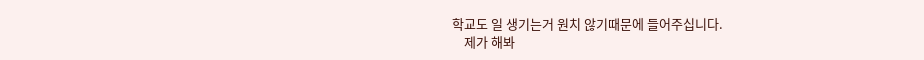학교도 일 생기는거 원치 않기때문에 들어주십니다.
    제가 해봐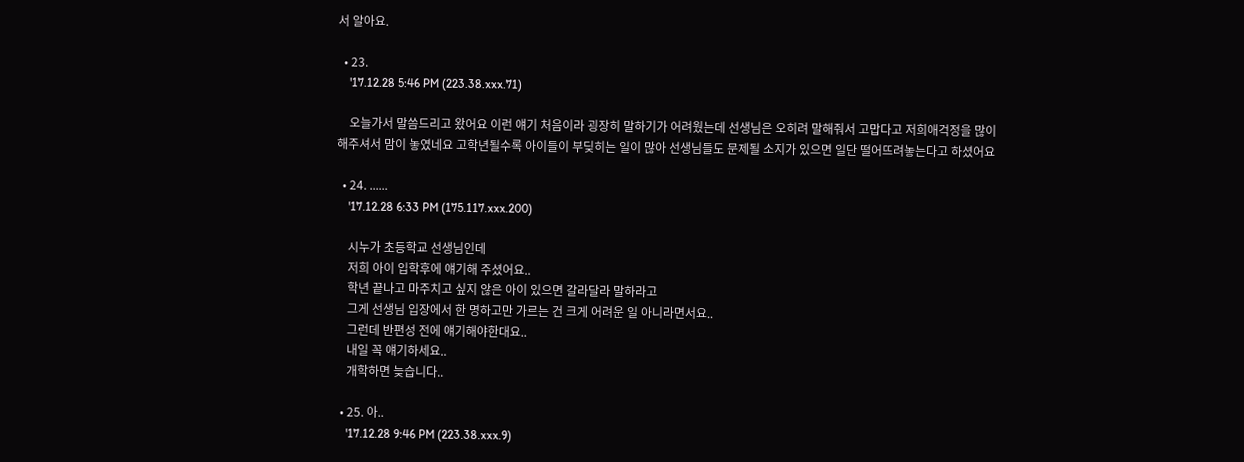서 알아요.

  • 23.
    '17.12.28 5:46 PM (223.38.xxx.71)

    오늘가서 말씀드리고 왔어요 이런 얘기 처음이라 굉장히 말하기가 어려웠는데 선생님은 오히려 말해줘서 고맙다고 저희애걱정을 많이 해주셔서 맘이 놓였네요 고학년될수록 아이들이 부딪히는 일이 많아 선생님들도 문제될 소지가 있으면 일단 떨어뜨려놓는다고 하셨어요

  • 24. ......
    '17.12.28 6:33 PM (175.117.xxx.200)

    시누가 초등학교 선생님인데
    저희 아이 입학후에 얘기해 주셨어요..
    학년 끝나고 마주치고 싶지 않은 아이 있으면 갈라달라 말하라고
    그게 선생님 입장에서 한 명하고만 가르는 건 크게 어려운 일 아니라면서요..
    그런데 반편성 전에 얘기해야한대요..
    내일 꼭 얘기하세요..
    개학하면 늦습니다..

  • 25. 아..
    '17.12.28 9:46 PM (223.38.xxx.9)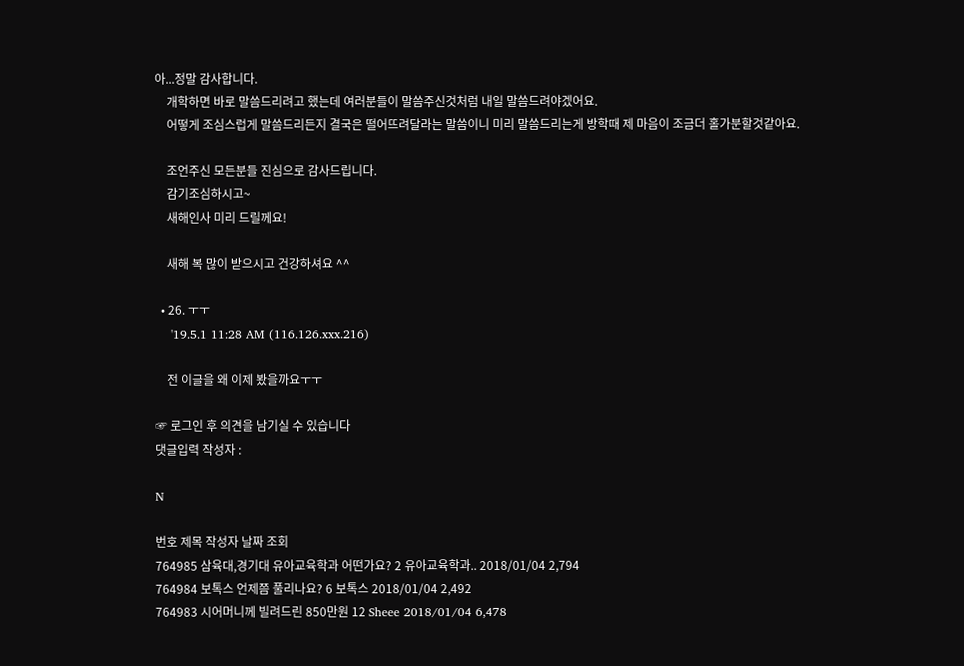아...정말 감사합니다.
    개학하면 바로 말씀드리려고 했는데 여러분들이 말씀주신것처럼 내일 말씀드려야겠어요.
    어떻게 조심스럽게 말씀드리든지 결국은 떨어뜨려달라는 말씀이니 미리 말씀드리는게 방학때 제 마음이 조금더 홀가분할것같아요.

    조언주신 모든분들 진심으로 감사드립니다.
    감기조심하시고~
    새해인사 미리 드릴께요!

    새해 복 많이 받으시고 건강하셔요 ^^

  • 26. ㅜㅜ
    '19.5.1 11:28 AM (116.126.xxx.216)

    전 이글을 왜 이제 봤을까요ㅜㅜ

☞ 로그인 후 의견을 남기실 수 있습니다
댓글입력 작성자 :

N

번호 제목 작성자 날짜 조회
764985 삼육대,경기대 유아교육학과 어떤가요? 2 유아교육학과.. 2018/01/04 2,794
764984 보톡스 언제쯤 풀리나요? 6 보톡스 2018/01/04 2,492
764983 시어머니께 빌려드린 850만원 12 Sheee 2018/01/04 6,478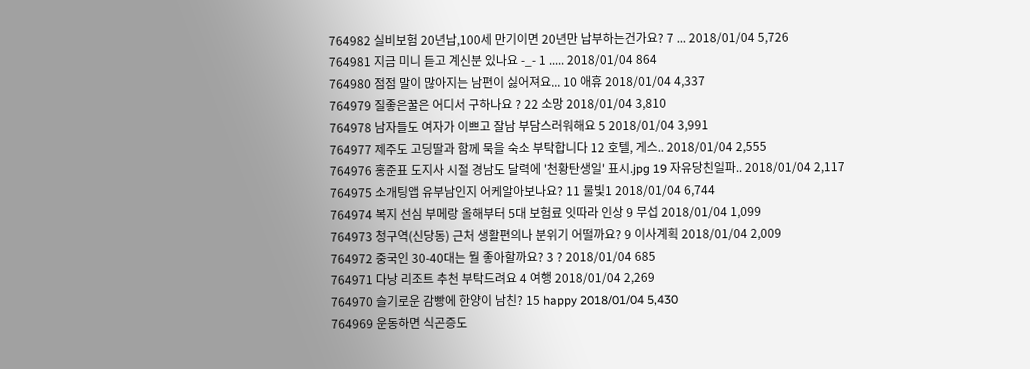764982 실비보험 20년납,100세 만기이면 20년만 납부하는건가요? 7 ... 2018/01/04 5,726
764981 지금 미니 듣고 계신분 있나요 -_- 1 ..... 2018/01/04 864
764980 점점 말이 많아지는 남편이 싫어져요... 10 애휴 2018/01/04 4,337
764979 질좋은꿀은 어디서 구하나요 ? 22 소망 2018/01/04 3,810
764978 남자들도 여자가 이쁘고 잘남 부담스러워해요 5 2018/01/04 3,991
764977 제주도 고딩딸과 함께 묵을 숙소 부탁합니다 12 호텔, 게스.. 2018/01/04 2,555
764976 홍준표 도지사 시절 경남도 달력에 '천황탄생일' 표시.jpg 19 자유당친일파.. 2018/01/04 2,117
764975 소개팅앱 유부남인지 어케알아보나요? 11 물빛1 2018/01/04 6,744
764974 복지 선심 부메랑 올해부터 5대 보험료 잇따라 인상 9 무섭 2018/01/04 1,099
764973 청구역(신당동) 근처 생활편의나 분위기 어떨까요? 9 이사계획 2018/01/04 2,009
764972 중국인 30-40대는 뭘 좋아할까요? 3 ? 2018/01/04 685
764971 다낭 리조트 추천 부탁드려요 4 여행 2018/01/04 2,269
764970 슬기로운 감빵에 한양이 남친? 15 happy 2018/01/04 5,430
764969 운동하면 식곤증도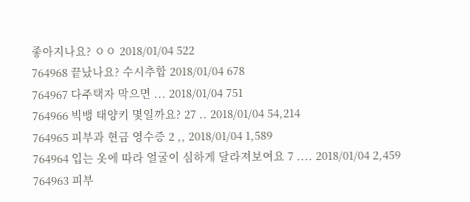좋아지나요? ㅇㅇ 2018/01/04 522
764968 끝났나요? 수시추합 2018/01/04 678
764967 다주택자 막으면 ... 2018/01/04 751
764966 빅뱅 태양키 몇일까요? 27 .. 2018/01/04 54,214
764965 피부과 현금 영수증 2 ,, 2018/01/04 1,589
764964 입는 옷에 따라 얼굴이 심하게 달라져보여요 7 .... 2018/01/04 2,459
764963 피부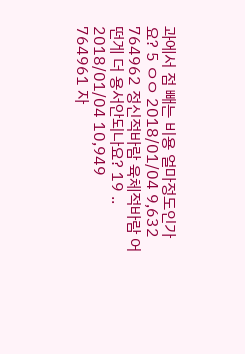과에서 점 빼는 비용 얼마정도인가요? 5 ㅇㅇ 2018/01/04 9,632
764962 정신적바람 육체적바람 어떤게 더 용서안되나요? 19 .. 2018/01/04 10,949
764961 자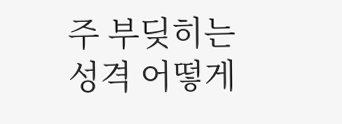주 부딪히는 성격 어떻게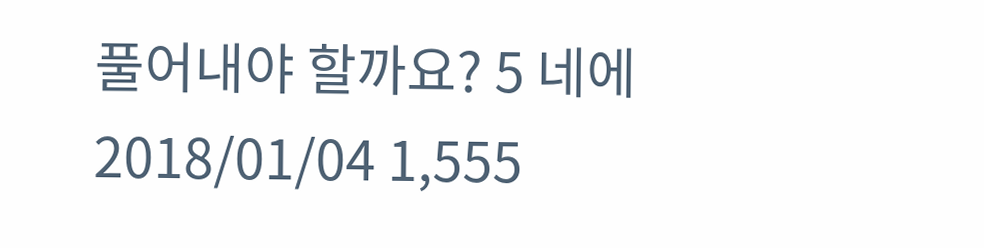풀어내야 할까요? 5 네에 2018/01/04 1,555